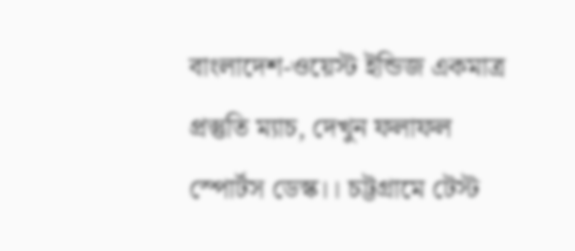বাংলাদেশ-ওয়েস্ট ইন্ডিজ একমাত্র প্রস্তুতি ম্যাচ, দেখুন ফলাফল
স্পোর্টস ডেস্ক।। চট্টগ্রামে টেস্ট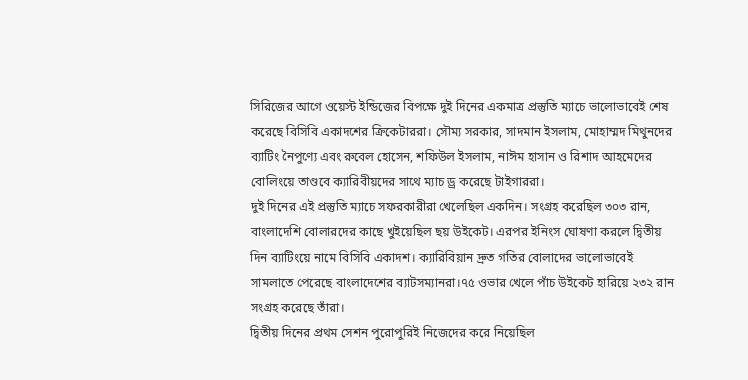সিরিজের আগে ওয়েস্ট ইন্ডিজের বিপক্ষে দুই দিনের একমাত্র প্রস্তুতি ম্যাচে ভালোভাবেই শেষ করেছে বিসিবি একাদশের ক্রিকেটাররা। সৌম্য সরকার, সাদমান ইসলাম, মোহাম্মদ মিথুনদের ব্যাটিং নৈপুণ্যে এবং রুবেল হোসেন, শফিউল ইসলাম, নাঈম হাসান ও রিশাদ আহমেদের বোলিংয়ে তাণ্ডবে ক্যারিবীয়দের সাথে ম্যাচ ড্র করেছে টাইগাররা।
দুই দিনের এই প্রস্তুতি ম্যাচে সফরকারীরা খেলেছিল একদিন। সংগ্রহ করেছিল ৩০৩ রান, বাংলাদেশি বোলারদের কাছে খুইয়েছিল ছয় উইকেট। এরপর ইনিংস ঘোষণা করলে দ্বিতীয় দিন ব্যাটিংয়ে নামে বিসিবি একাদশ। ক্যারিবিয়ান দ্রুত গতির বোলাদের ভালোভাবেই
সামলাতে পেরেছে বাংলাদেশের ব্যাটসম্যানরা।৭৫ ওভার খেলে পাঁচ উইকেট হারিয়ে ২৩২ রান সংগ্রহ করেছে তাঁরা।
দ্বিতীয় দিনের প্রথম সেশন পুরোপুরিই নিজেদের করে নিয়েছিল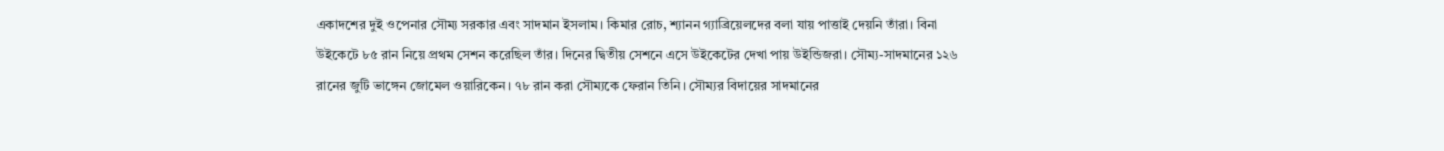একাদশের দুই ওপেনার সৌম্য সরকার এবং সাদমান ইসলাম। কিমার রোচ, শ্যানন গ্যাব্রিয়েলদের বলা যায় পাত্তাই দেয়নি তাঁরা। বিনা উইকেটে ৮৫ রান নিয়ে প্রথম সেশন করেছিল তাঁর। দিনের দ্বিতীয় সেশনে এসে উইকেটের দেখা পায় উইন্ডিজরা। সৌম্য-সাদমানের ১২৬ রানের জুটি ভাঙ্গেন জোমেল ওয়ারিকেন। ৭৮ রান করা সৌম্যকে ফেরান তিনি। সৌম্যর বিদায়ের সাদমানের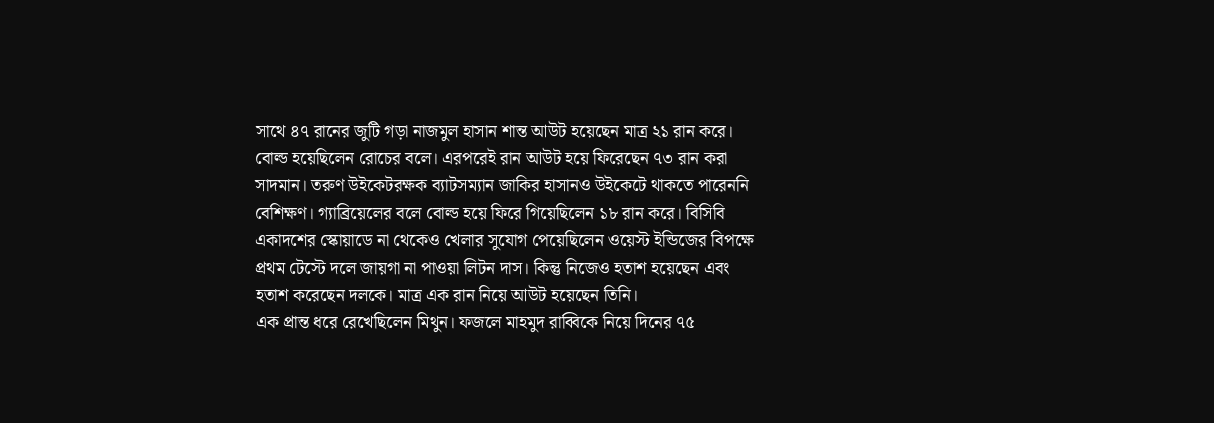সাথে ৪৭ রানের জুটি গড়া নাজমুল হাসান শান্ত আউট হয়েছেন মাত্র ২১ রান করে।
বোল্ড হয়েছিলেন রোচের বলে। এরপরেই রান আউট হয়ে ফিরেছেন ৭৩ রান করা সাদমান। তরুণ উইকেটরক্ষক ব্যাটসম্যান জাকির হাসানও উইকেটে থাকতে পারেননি বেশিক্ষণ। গ্যাব্রিয়েলের বলে বোল্ড হয়ে ফিরে গিয়েছিলেন ১৮ রান করে। বিসিবি একাদশের স্কোয়াডে না থেকেও খেলার সুযোগ পেয়েছিলেন ওয়েস্ট ইন্ডিজের বিপক্ষে প্রথম টেস্টে দলে জায়গা না পাওয়া লিটন দাস। কিন্তু নিজেও হতাশ হয়েছেন এবং হতাশ করেছেন দলকে। মাত্র এক রান নিয়ে আউট হয়েছেন তিনি।
এক প্রান্ত ধরে রেখেছিলেন মিথুন। ফজলে মাহমুদ রাব্বিকে নিয়ে দিনের ৭৫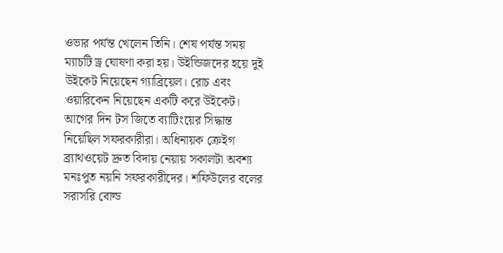ওভার পর্যন্ত খেলেন তিনি। শেষ পর্যন্ত সময় ম্যাচটি ড্র ঘোষণা করা হয়। উইন্ডিজদের হয়ে দুই উইকেট নিয়েছেন গ্যাব্রিয়েল। রোচ এবং ওয়ারিকেন নিয়েছেন একটি করে উইকেট। আগের দিন টস জিতে ব্যাটিংয়ের সিদ্ধান্ত নিয়েছিল সফরকারীরা। অধিনায়ক ক্রেইগ ব্র্যাথওয়েট দ্রুত বিদায় নেয়ায় সকালটা অবশ্য মনঃপুত নয়নি সফরকারীদের। শফিউলের বলের সরাসরি বোল্ড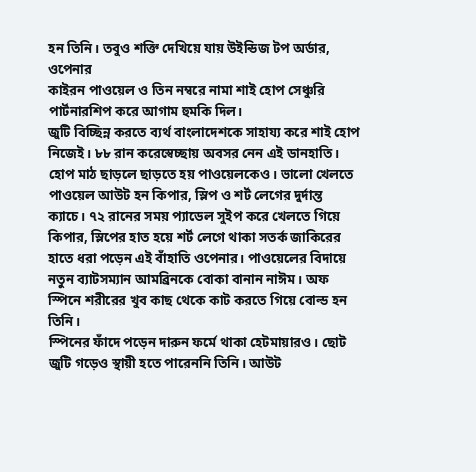হন তিনি। তবুও শক্তি দেখিয়ে যায় উইন্ডিজ টপ অর্ডার, ওপেনার
কাইরন পাওয়েল ও তিন নম্বরে নামা শাই হোপ সেঞ্চুরি পার্টনারশিপ করে আগাম হুমকি দিল।
জুটি বিচ্ছিন্ন করতে ব্যর্থ বাংলাদেশকে সাহায্য করে শাই হোপ নিজেই। ৮৮ রান করেস্বেচ্ছায় অবসর নেন এই ডানহাতি। হোপ মাঠ ছাড়লে ছাড়তে হয় পাওয়েলকেও। ভালো খেলতে পাওয়েল আউট হন কিপার, স্লিপ ও শর্ট লেগের দুর্দান্ত ক্যাচে। ৭২ রানের সময় প্যাডেল সুইপ করে খেলতে গিয়ে কিপার, স্লিপের হাত হয়ে শর্ট লেগে থাকা সতর্ক জাকিরের হাতে ধরা পড়েন এই বাঁহাতি ওপেনার। পাওয়েলের বিদায়ে নতুন ব্যাটসম্যান আমব্রিনকে বোকা বানান নাঈম। অফ স্পিনে শরীরের খুব কাছ থেকে কাট করতে গিয়ে বোল্ড হন তিনি।
স্পিনের ফাঁদে পড়েন দারুন ফর্মে থাকা হেটমায়ারও। ছোট জুটি গড়েও স্থায়ী হতে পারেননি তিনি। আউট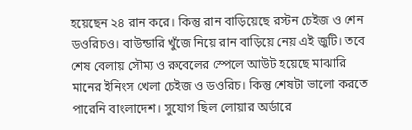হয়েছেন ২৪ রান করে। কিন্তু রান বাড়িয়েছে রস্টন চেইজ ও শেন ডওরিচও। বাউন্ডারি খুঁজে নিয়ে রান বাড়িয়ে নেয় এই জুটি। তবে শেষ বেলায় সৌম্য ও রুবেলের স্পেলে আউট হয়েছে মাঝারি মানের ইনিংস খেলা চেইজ ও ডওরিচ। কিন্তু শেষটা ভালো করতে পারেনি বাংলাদেশ। সুযোগ ছিল লোয়ার অর্ডারে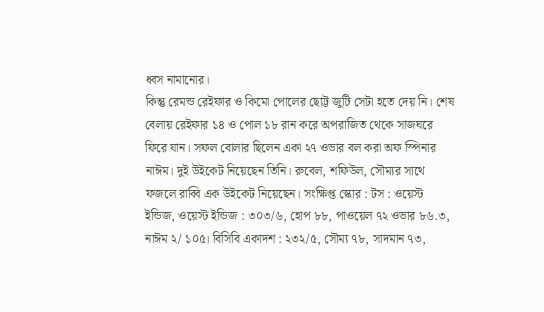ধ্বস নামানোর।
কিন্তু রেমন্ড রেইফার ও কিমো পোলের ছোট্ট জুটি সেটা হতে দেয় নি। শেষ বেলায় রেইফার ১৪ ও পোল ১৮ রান করে অপরাজিত থেকে সাজঘরে ফিরে যান। সফল বোলার ছিলেন একা ২৭ ওভার বল করা অফ স্পিনার নাঈম। দুই উইকেট নিয়েছেন তিনি। রুবেল, শফিউল, সৌম্যর সাথে ফজলে রাব্বি এক উইকেট নিয়েছেন। সংক্ষিপ্ত স্কোর : টস : ওয়েস্ট ইন্ডিজ, ওয়েস্ট ইন্ডিজ : ৩০৩/৬, হোপ ৮৮, পাওয়েল ৭২ ওভার ৮৬.৩, নাঈম ২/ ১০৫। বিসিবি একাদশ : ২৩২/৫, সৌম্য ৭৮, সাদমান ৭৩,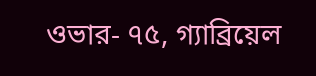ওভার- ৭৫, গ্যাব্রিয়েল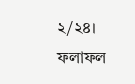২/২৪।
ফলাফল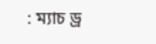: ম্যাচ ড্র